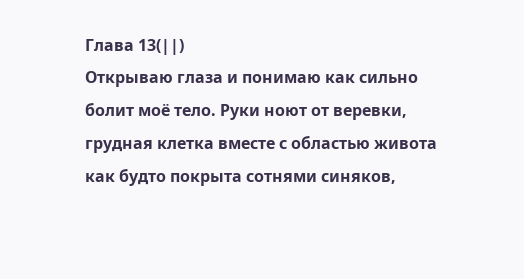Глава 13(||)
Открываю глаза и понимаю как сильно болит моё тело. Руки ноют от веревки, грудная клетка вместе с областью живота как будто покрыта сотнями синяков,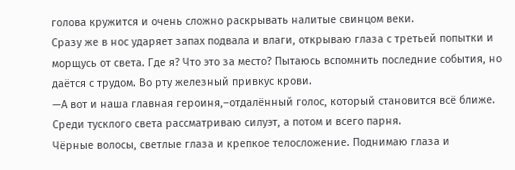голова кружится и очень сложно раскрывать налитые свинцом веки.
Сразу же в нос ударяет запах подвала и влаги, открываю глаза с третьей попытки и морщусь от света. Где я? Что это за место? Пытаюсь вспомнить последние события, но даётся с трудом. Во рту железный привкус крови.
—А вот и наша главная героиня,–отдалённый голос, который становится всё ближе. Среди тусклого света рассматриваю силуэт, а потом и всего парня.
Чёрные волосы, светлые глаза и крепкое телосложение. Поднимаю глаза и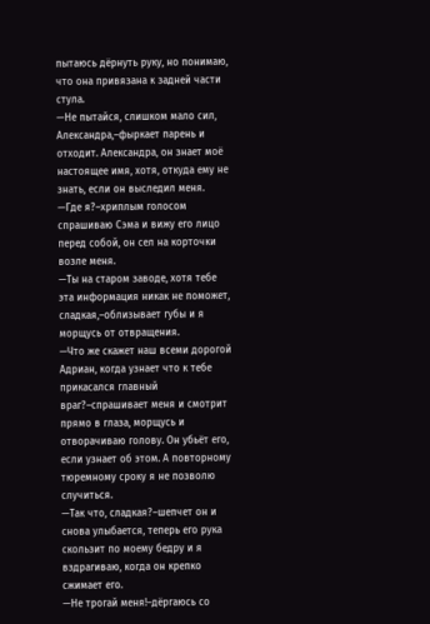пытаюсь дёрнуть руку, но понимаю, что она привязана к задней части стула.
—Не пытайся, слишком мало сил, Александра,–фыркает парень и отходит. Александра, он знает моё настоящее имя, хотя, откуда ему не знать, если он выследил меня.
—Где я?–хриплым голосом спрашиваю Сэма и вижу его лицо перед собой, он сел на корточки возле меня.
—Ты на старом заводе, хотя тебе эта информация никак не поможет, сладкая,–облизывает губы и я морщусь от отвращения.
—Что же скажет наш всеми дорогой Адриан, когда узнает что к тебе прикасался главный враг?–спрашивает меня и смотрит прямо в глаза, морщусь и отворачиваю голову. Он убьёт его, если узнает об этом. А повторному тюремному сроку я не позволю случиться.
—Так что, сладкая?–шепчет он и снова улыбается, теперь его рука скользит по моему бедру и я вздрагиваю, когда он крепко сжимает его.
—Не трогай меня!–дёргаюсь со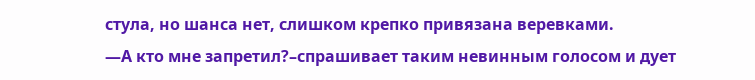стула, но шанса нет, слишком крепко привязана веревками.
—А кто мне запретил?–спрашивает таким невинным голосом и дует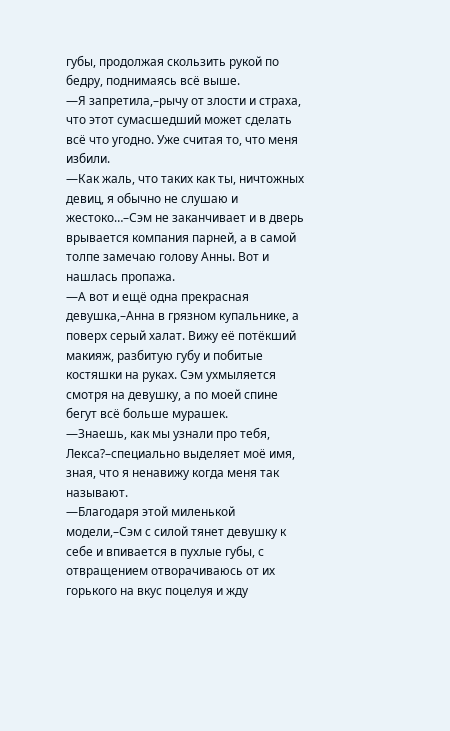губы, продолжая скользить рукой по бедру, поднимаясь всё выше.
—Я запретила,–рычу от злости и страха, что этот сумасшедший может сделать всё что угодно. Уже считая то, что меня избили.
—Как жаль, что таких как ты, ничтожных девиц, я обычно не слушаю и жестоко…–Сэм не заканчивает и в дверь врывается компания парней, а в самой толпе замечаю голову Анны. Вот и нашлась пропажа.
—А вот и ещё одна прекрасная девушка,–Анна в грязном купальнике, а поверх серый халат. Вижу её потёкший макияж, разбитую губу и побитые костяшки на руках. Сэм ухмыляется смотря на девушку, а по моей спине бегут всё больше мурашек.
—Знаешь, как мы узнали про тебя, Лекса?–специально выделяет моё имя, зная, что я ненавижу когда меня так называют.
—Благодаря этой миленькой модели,–Сэм с силой тянет девушку к себе и впивается в пухлые губы, с отвращением отворачиваюсь от их горького на вкус поцелуя и жду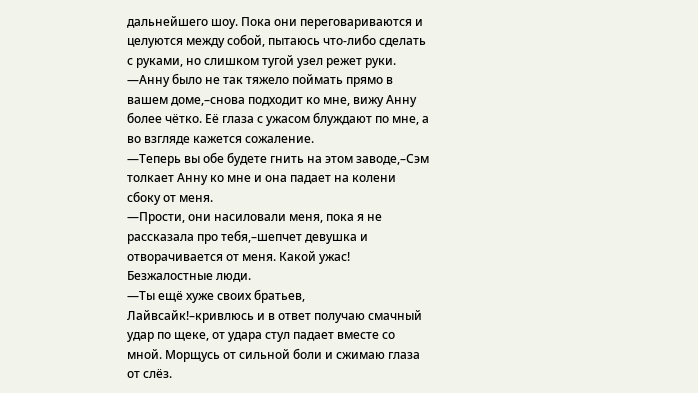дальнейшего шоу. Пока они переговариваются и целуются между собой, пытаюсь что-либо сделать с руками, но слишком тугой узел режет руки.
—Анну было не так тяжело поймать прямо в вашем доме,–снова подходит ко мне, вижу Анну более чётко. Её глаза с ужасом блуждают по мне, а во взгляде кажется сожаление.
—Теперь вы обе будете гнить на этом заводе,–Сэм толкает Анну ко мне и она падает на колени сбоку от меня.
—Прости, они насиловали меня, пока я не рассказала про тебя,–шепчет девушка и отворачивается от меня. Какой ужас! Безжалостные люди.
—Ты ещё хуже своих братьев, Лайвсайк!–кривлюсь и в ответ получаю смачный удар по щеке, от удара стул падает вместе со мной. Морщусь от сильной боли и сжимаю глаза от слёз.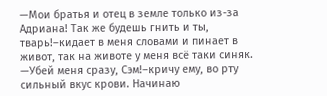—Мои братья и отец в земле только из-за Адриана! Так же будешь гнить и ты, тварь!–кидает в меня словами и пинает в живот, так на животе у меня всё таки синяк.
—Убей меня сразу, Сэм!–кричу ему, во рту сильный вкус крови. Начинаю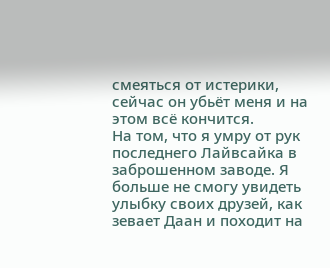смеяться от истерики, сейчас он убьёт меня и на этом всё кончится.
На том, что я умру от рук последнего Лайвсайка в заброшенном заводе. Я больше не смогу увидеть улыбку своих друзей, как зевает Даан и походит на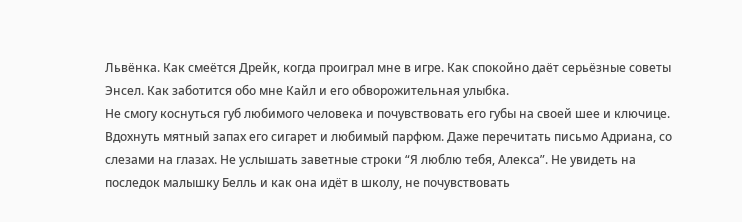Львёнка. Как смеётся Дрейк, когда проиграл мне в игре. Как спокойно даёт серьёзные советы Энсел. Как заботится обо мне Кайл и его обворожительная улыбка.
Не смогу коснуться губ любимого человека и почувствовать его губы на своей шее и ключице. Вдохнуть мятный запах его сигарет и любимый парфюм. Даже перечитать письмо Адриана, со слезами на глазах. Не услышать заветные строки “Я люблю тебя, Алекса”. Не увидеть на последок малышку Белль и как она идёт в школу, не почувствовать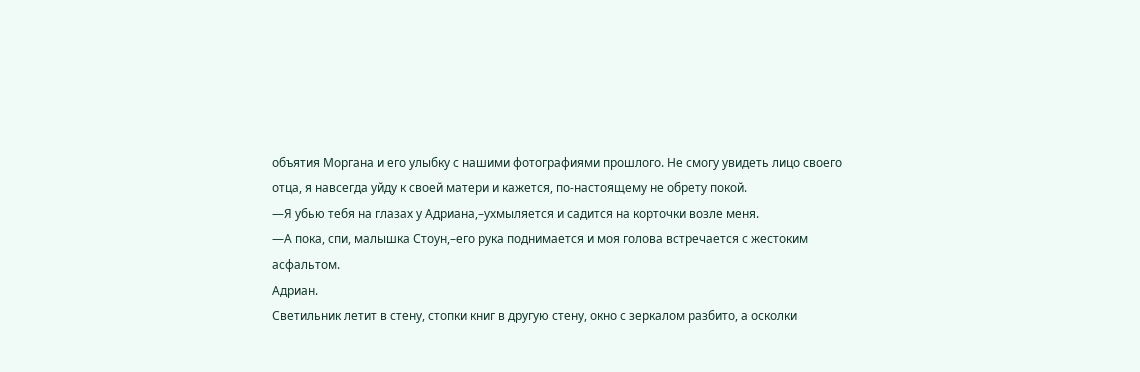объятия Моргана и его улыбку с нашими фотографиями прошлого. Не смогу увидеть лицо своего отца, я навсегда уйду к своей матери и кажется, по-настоящему не обрету покой.
—Я убью тебя на глазах у Адриана,–ухмыляется и садится на корточки возле меня.
—А пока, спи, малышка Стоун,–его рука поднимается и моя голова встречается с жестоким асфальтом.
Адриан.
Светильник летит в стену, стопки книг в другую стену, окно с зеркалом разбито, а осколки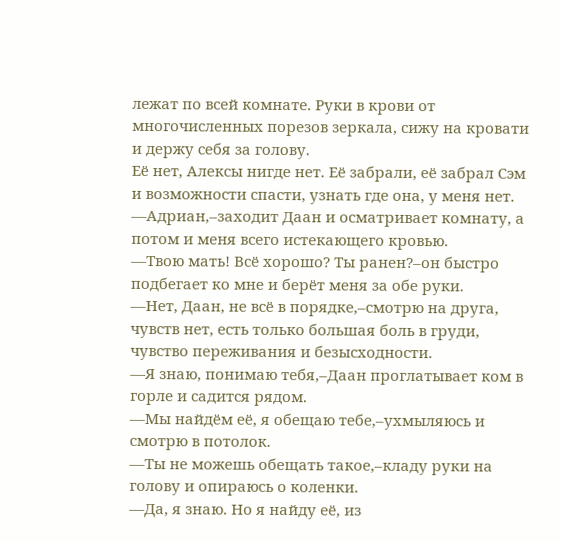лежат по всей комнате. Руки в крови от многочисленных порезов зеркала, сижу на кровати и держу себя за голову.
Её нет, Алексы нигде нет. Её забрали, её забрал Сэм и возможности спасти, узнать где она, у меня нет.
—Адриан,–заходит Даан и осматривает комнату, а потом и меня всего истекающего кровью.
—Твою мать! Всё хорошо? Ты ранен?–он быстро подбегает ко мне и берёт меня за обе руки.
—Нет, Даан, не всё в порядке,–смотрю на друга, чувств нет, есть только большая боль в груди, чувство переживания и безысходности.
—Я знаю, понимаю тебя,–Даан проглатывает ком в горле и садится рядом.
—Мы найдём её, я обещаю тебе,–ухмыляюсь и смотрю в потолок.
—Ты не можешь обещать такое,–кладу руки на голову и опираюсь о коленки.
—Да, я знаю. Но я найду её, из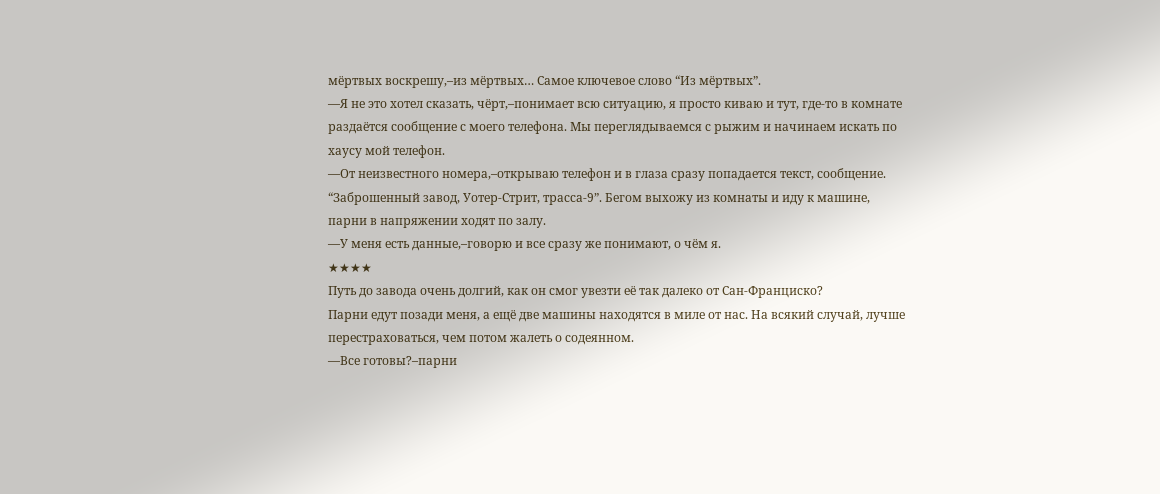мёртвых воскрешу,–из мёртвых… Самое ключевое слово “Из мёртвых”.
—Я не это хотел сказать, чёрт,–понимает всю ситуацию, я просто киваю и тут, где-то в комнате раздаётся сообщение с моего телефона. Мы переглядываемся с рыжим и начинаем искать по хаусу мой телефон.
—От неизвестного номера,–открываю телефон и в глаза сразу попадается текст, сообщение.
“Заброшенный завод, Уотер-Стрит, трасса-9”. Бегом выхожу из комнаты и иду к машине, парни в напряжении ходят по залу.
—У меня есть данные,–говорю и все сразу же понимают, о чём я.
★★★★
Путь до завода очень долгий, как он смог увезти её так далеко от Сан-Франциско?
Парни едут позади меня, а ещё две машины находятся в миле от нас. На всякий случай, лучше перестраховаться, чем потом жалеть о содеянном.
—Все готовы?–парни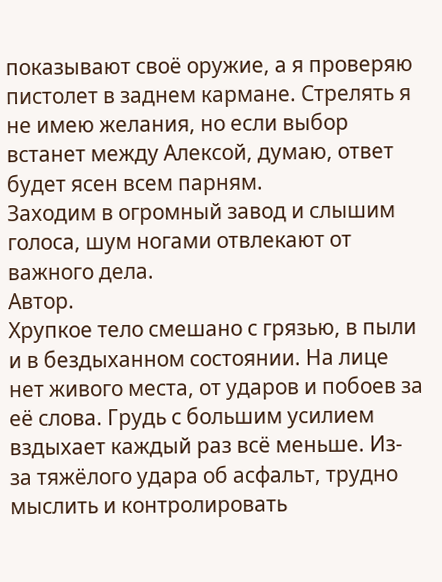показывают своё оружие, а я проверяю пистолет в заднем кармане. Стрелять я не имею желания, но если выбор встанет между Алексой, думаю, ответ будет ясен всем парням.
Заходим в огромный завод и слышим голоса, шум ногами отвлекают от важного дела.
Автор.
Хрупкое тело смешано с грязью, в пыли и в бездыханном состоянии. На лице нет живого места, от ударов и побоев за её слова. Грудь с большим усилием вздыхает каждый раз всё меньше. Из-за тяжёлого удара об асфальт, трудно мыслить и контролировать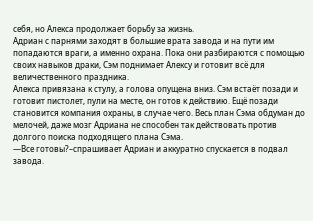себя, но Алекса продолжает борьбу за жизнь.
Адриан с парнями заходят в большие врата завода и на пути им попадаются враги, а именно охрана. Пока они разбираются с помощью своих навыков драки, Сэм поднимает Алексу и готовит всё для величественного праздника.
Алекса привязана к стулу, а голова опущена вниз. Сэм встаёт позади и готовит пистолет, пули на месте, он готов к действию. Ещё позади становится компания охраны, в случае чего. Весь план Сэма обдуман до мелочей, даже мозг Адриана не способен так действовать против долгого поиска подходящего плана Сэма.
—Все готовы?–спрашивает Адриан и аккуратно спускается в подвал завода.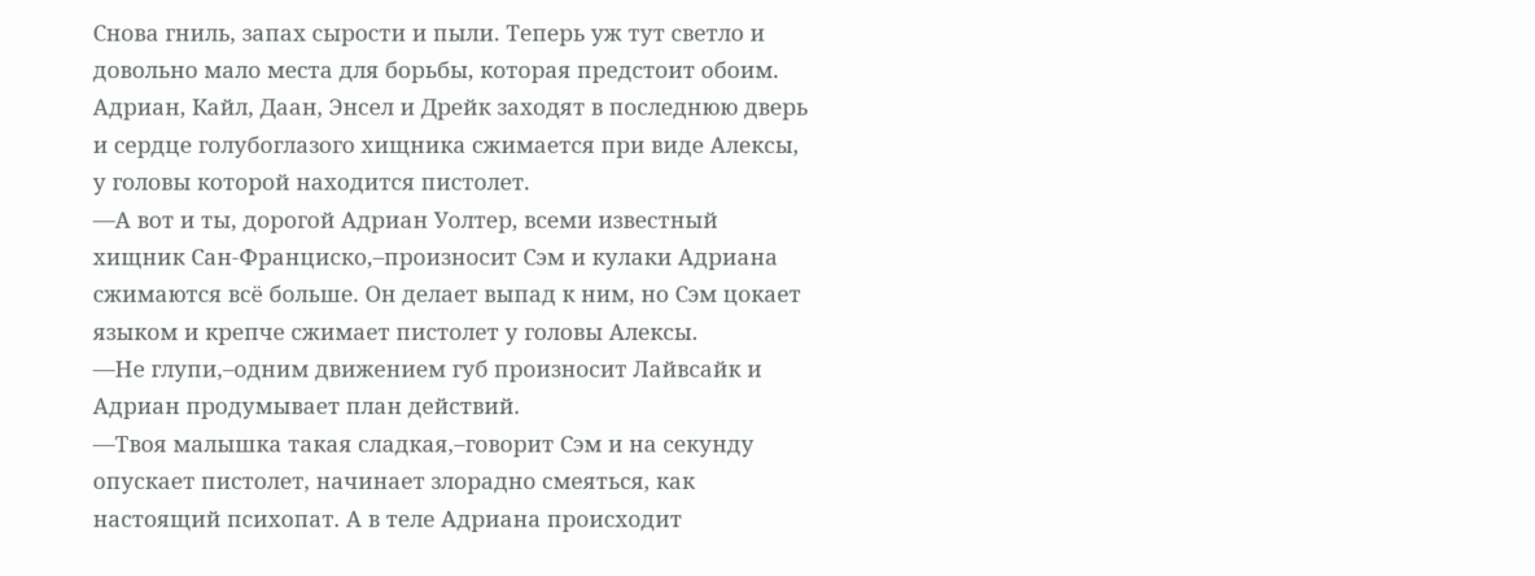Снова гниль, запах сырости и пыли. Теперь уж тут светло и довольно мало места для борьбы, которая предстоит обоим.
Адриан, Кайл, Даан, Энсел и Дрейк заходят в последнюю дверь и сердце голубоглазого хищника сжимается при виде Алексы, у головы которой находится пистолет.
—А вот и ты, дорогой Адриан Уолтер, всеми известный хищник Сан-Франциско,–произносит Сэм и кулаки Адриана сжимаются всё больше. Он делает выпад к ним, но Сэм цокает языком и крепче сжимает пистолет у головы Алексы.
—Не глупи,–одним движением губ произносит Лайвсайк и Адриан продумывает план действий.
—Твоя малышка такая сладкая,–говорит Сэм и на секунду опускает пистолет, начинает злорадно смеяться, как настоящий психопат. А в теле Адриана происходит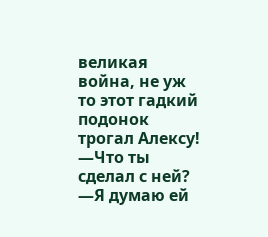великая война, не уж то этот гадкий подонок трогал Алексу!
—Что ты сделал с ней?
—Я думаю ей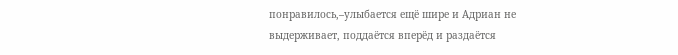понравилось,–улыбается ещё шире и Адриан не выдерживает, поддаётся вперёд и раздаётся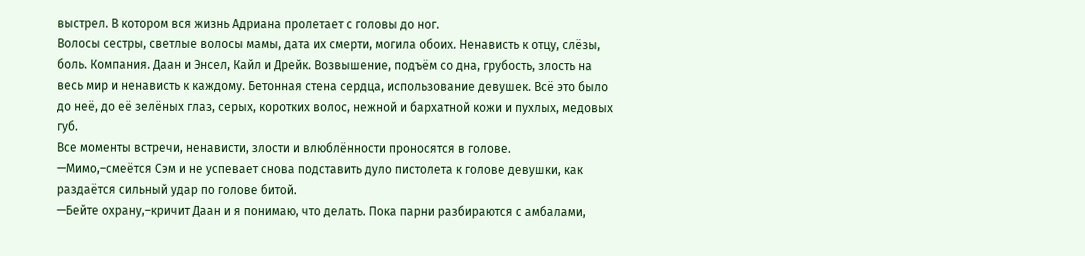выстрел. В котором вся жизнь Адриана пролетает с головы до ног.
Волосы сестры, светлые волосы мамы, дата их смерти, могила обоих. Ненависть к отцу, слёзы, боль. Компания. Даан и Энсел, Кайл и Дрейк. Возвышение, подъём со дна, грубость, злость на весь мир и ненависть к каждому. Бетонная стена сердца, использование девушек. Всё это было до неё, до её зелёных глаз, серых, коротких волос, нежной и бархатной кожи и пухлых, медовых губ.
Все моменты встречи, ненависти, злости и влюблённости проносятся в голове.
—Мимо,–смеётся Сэм и не успевает снова подставить дуло пистолета к голове девушки, как раздаётся сильный удар по голове битой.
—Бейте охрану,–кричит Даан и я понимаю, что делать. Пока парни разбираются с амбалами,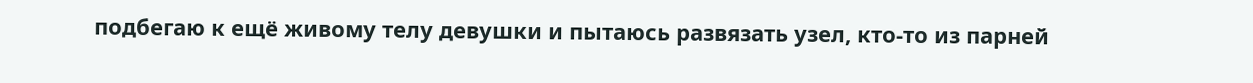подбегаю к ещё живому телу девушки и пытаюсь развязать узел, кто-то из парней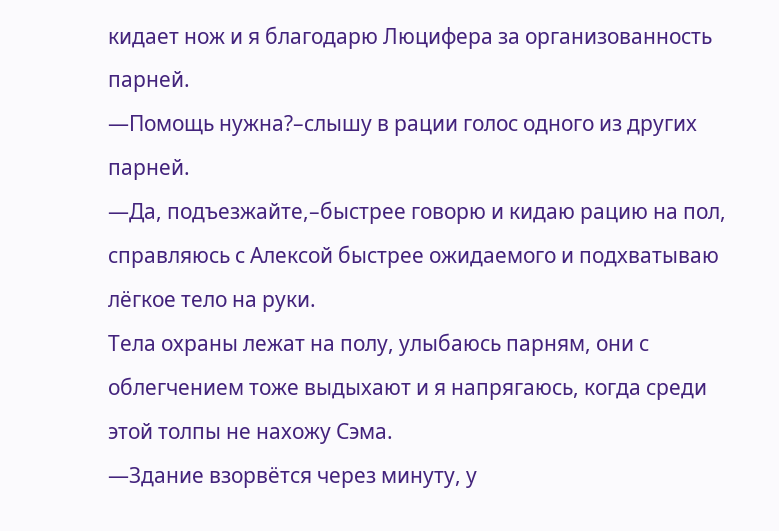кидает нож и я благодарю Люцифера за организованность парней.
—Помощь нужна?–слышу в рации голос одного из других парней.
—Да, подъезжайте,–быстрее говорю и кидаю рацию на пол, справляюсь с Алексой быстрее ожидаемого и подхватываю лёгкое тело на руки.
Тела охраны лежат на полу, улыбаюсь парням, они с облегчением тоже выдыхают и я напрягаюсь, когда среди этой толпы не нахожу Сэма.
—Здание взорвётся через минуту, у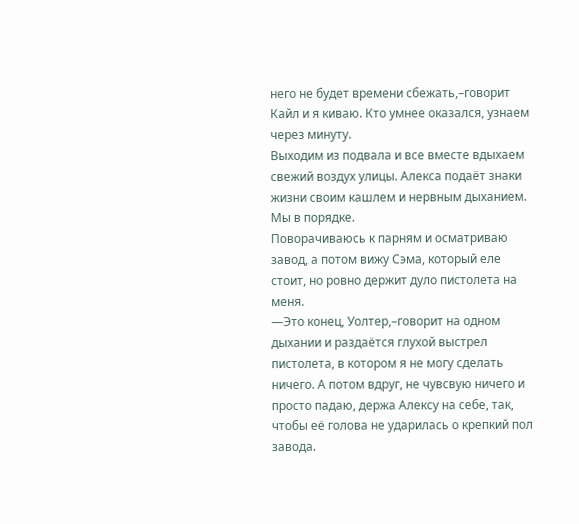него не будет времени сбежать,–говорит Кайл и я киваю. Кто умнее оказался, узнаем через минуту.
Выходим из подвала и все вместе вдыхаем свежий воздух улицы. Алекса подаёт знаки жизни своим кашлем и нервным дыханием. Мы в порядке.
Поворачиваюсь к парням и осматриваю завод, а потом вижу Сэма, который еле стоит, но ровно держит дуло пистолета на меня.
—Это конец, Уолтер,–говорит на одном дыхании и раздаётся глухой выстрел пистолета, в котором я не могу сделать ничего. А потом вдруг, не чувсвую ничего и просто падаю, держа Алексу на себе, так, чтобы её голова не ударилась о крепкий пол завода.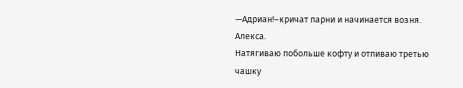—Адриан!–кричат парни и начинается возня.
Алекса.
Натягиваю побольше кофту и отпиваю третью чашку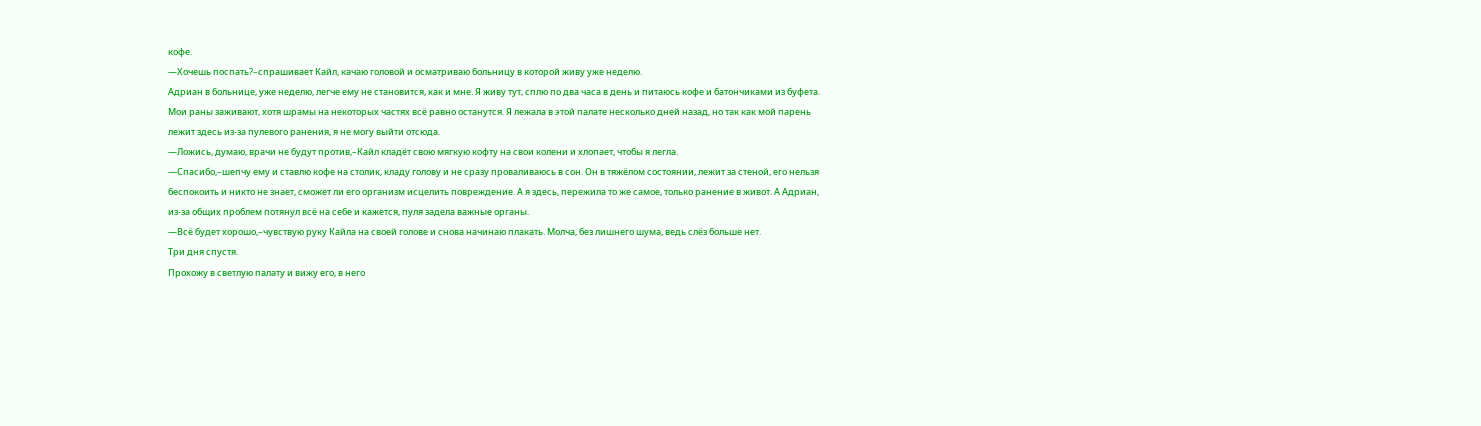кофе.
—Хочешь поспать?–спрашивает Кайл, качаю головой и осматриваю больницу в которой живу уже неделю.
Адриан в больнице, уже неделю, легче ему не становится, как и мне. Я живу тут, сплю по два часа в день и питаюсь кофе и батончиками из буфета. Мои раны заживают, хотя шрамы на некоторых частях всё равно останутся. Я лежала в этой палате несколько дней назад, но так как мой парень лежит здесь из-за пулевого ранения, я не могу выйти отсюда.
—Ложись, думаю, врачи не будут против,–Кайл кладёт свою мягкую кофту на свои колени и хлопает, чтобы я легла.
—Спасибо,–шепчу ему и ставлю кофе на столик, кладу голову и не сразу проваливаюсь в сон. Он в тяжёлом состоянии, лежит за стеной, его нельзя беспокоить и никто не знает, сможет ли его организм исцелить повреждение. А я здесь, пережила то же самое, только ранение в живот. А Адриан, из-за общих проблем потянул всё на себе и кажется, пуля задела важные органы.
—Всё будет хорошо,–чувствую руку Кайла на своей голове и снова начинаю плакать. Молча, без лишнего шума, ведь слёз больше нет.
Три дня спустя.
Прохожу в светлую палату и вижу его, в него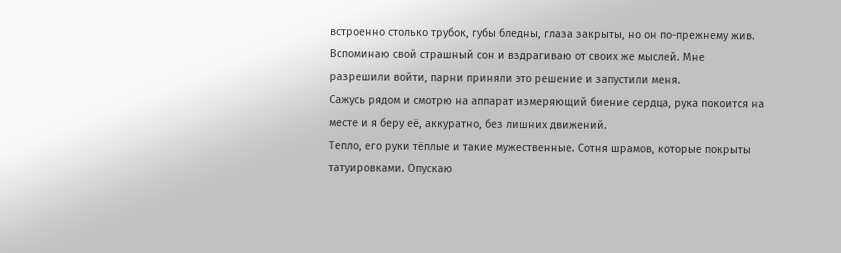встроенно столько трубок, губы бледны, глаза закрыты, но он по-прежнему жив. Вспоминаю свой страшный сон и вздрагиваю от своих же мыслей. Мне разрешили войти, парни приняли это решение и запустили меня.
Сажусь рядом и смотрю на аппарат измеряющий биение сердца, рука покоится на месте и я беру её, аккуратно, без лишних движений.
Тепло, его руки тёплые и такие мужественные. Сотня шрамов, которые покрыты татуировками. Опускаю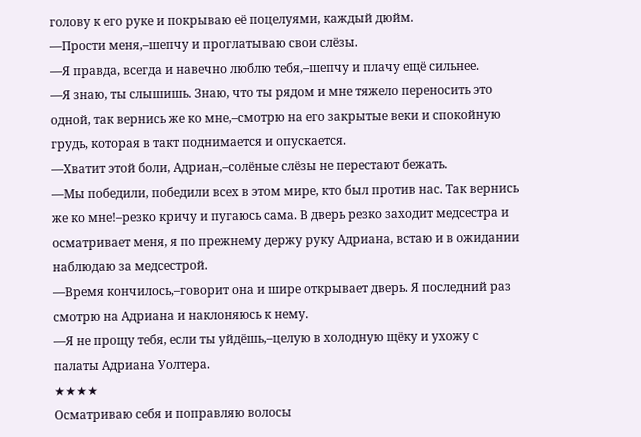голову к его руке и покрываю её поцелуями, каждый дюйм.
—Прости меня,–шепчу и проглатываю свои слёзы.
—Я правда, всегда и навечно люблю тебя,–шепчу и плачу ещё сильнее.
—Я знаю, ты слышишь. Знаю, что ты рядом и мне тяжело переносить это одной, так вернись же ко мне,–смотрю на его закрытые веки и спокойную грудь, которая в такт поднимается и опускается.
—Хватит этой боли, Адриан,–солёные слёзы не перестают бежать.
—Мы победили, победили всех в этом мире, кто был против нас. Так вернись же ко мне!–резко кричу и пугаюсь сама. В дверь резко заходит медсестра и осматривает меня, я по прежнему держу руку Адриана, встаю и в ожидании наблюдаю за медсестрой.
—Время кончилось,–говорит она и шире открывает дверь. Я последний раз смотрю на Адриана и наклоняюсь к нему.
—Я не прощу тебя, если ты уйдёшь,–целую в холодную щёку и ухожу с палаты Адриана Уолтера.
★★★★
Осматриваю себя и поправляю волосы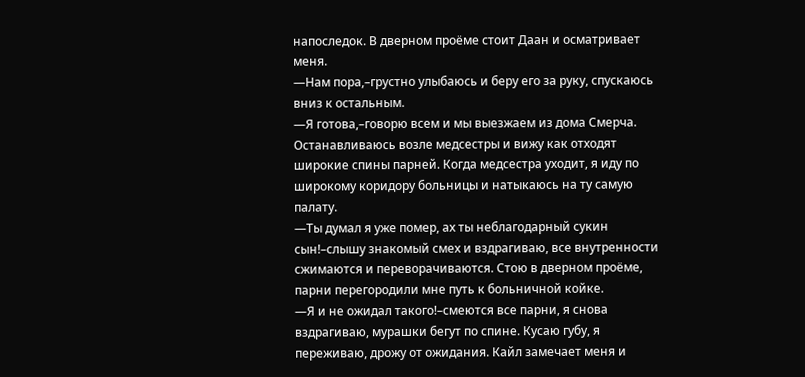напоследок. В дверном проёме стоит Даан и осматривает меня.
—Нам пора,–грустно улыбаюсь и беру его за руку, спускаюсь вниз к остальным.
—Я готова,–говорю всем и мы выезжаем из дома Смерча.
Останавливаюсь возле медсестры и вижу как отходят широкие спины парней. Когда медсестра уходит, я иду по широкому коридору больницы и натыкаюсь на ту самую палату.
—Ты думал я уже помер, ах ты неблагодарный сукин сын!–слышу знакомый смех и вздрагиваю, все внутренности сжимаются и переворачиваются. Стою в дверном проёме, парни перегородили мне путь к больничной койке.
—Я и не ожидал такого!–смеются все парни, я снова вздрагиваю, мурашки бегут по спине. Кусаю губу, я переживаю, дрожу от ожидания. Кайл замечает меня и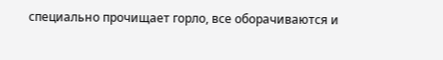специально прочищает горло, все оборачиваются и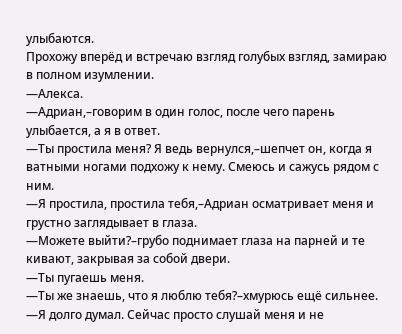улыбаются.
Прохожу вперёд и встречаю взгляд голубых взгляд, замираю в полном изумлении.
—Алекса.
—Адриан,–говорим в один голос, после чего парень улыбается, а я в ответ.
—Ты простила меня? Я ведь вернулся,–шепчет он, когда я ватными ногами подхожу к нему. Смеюсь и сажусь рядом с ним.
—Я простила, простила тебя,–Адриан осматривает меня и грустно заглядывает в глаза.
—Можете выйти?–грубо поднимает глаза на парней и те кивают, закрывая за собой двери.
—Ты пугаешь меня.
—Ты же знаешь, что я люблю тебя?–хмурюсь ещё сильнее.
—Я долго думал. Сейчас просто слушай меня и не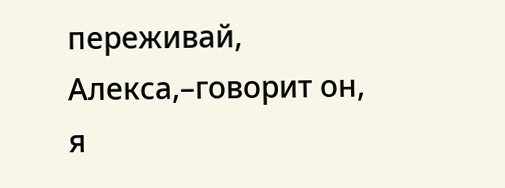переживай, Алекса,–говорит он, я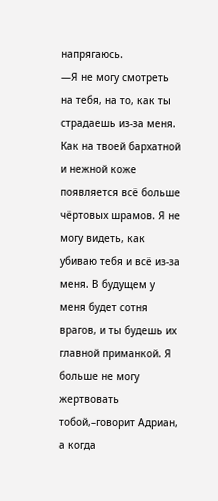напрягаюсь.
—Я не могу смотреть на тебя, на то, как ты страдаешь из-за меня. Как на твоей бархатной и нежной коже появляется всё больше чёртовых шрамов. Я не могу видеть, как убиваю тебя и всё из-за меня. В будущем у меня будет сотня врагов, и ты будешь их главной приманкой. Я больше не могу жертвовать тобой,–говорит Адриан, а когда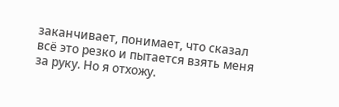заканчивает, понимает, что сказал всё это резко и пытается взять меня за руку. Но я отхожу.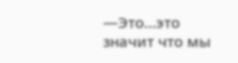—Это…это значит что мы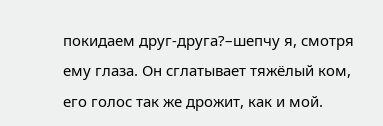покидаем друг-друга?–шепчу я, смотря ему глаза. Он сглатывает тяжёлый ком, его голос так же дрожит, как и мой.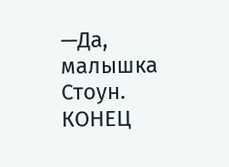—Да, малышка Стоун.
КОНЕЦ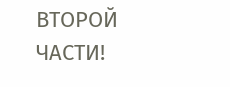ВТОРОЙ ЧАСТИ!